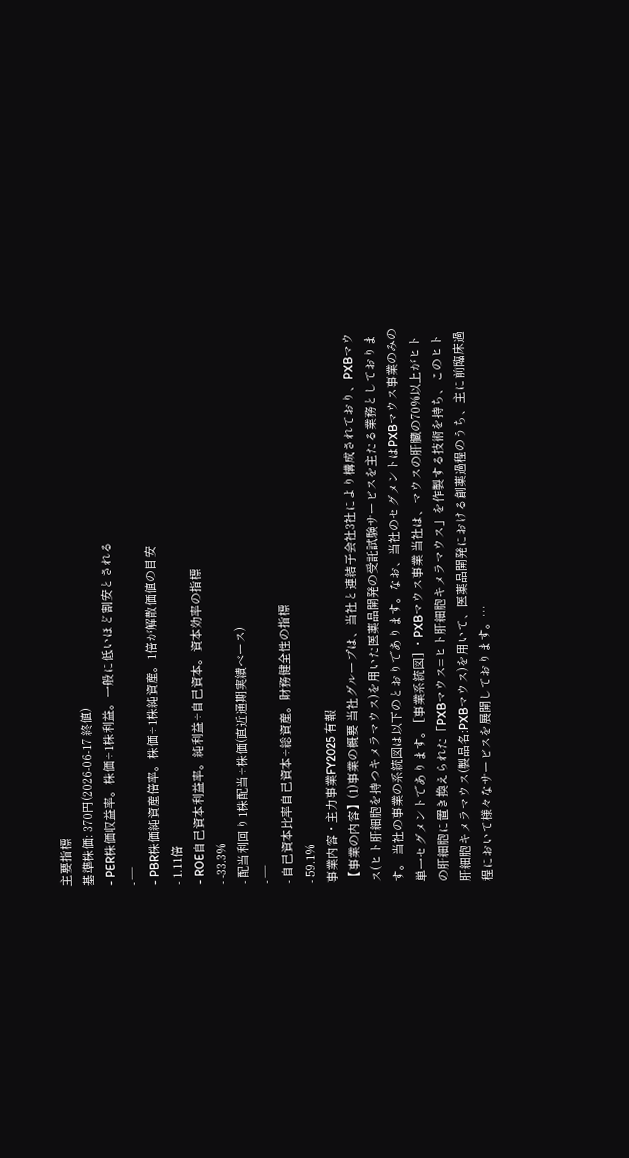主要指標
基準株価: 370円(2026-06-17 終値)
- PER株価収益率。株価÷1株利益。一般に低いほど割安とされる
- —
- PBR株価純資産倍率。株価÷1株純資産。1倍が解散価値の目安
- 1.11倍
- ROE自己資本利益率。純利益÷自己資本。資本効率の指標
- -33.3%
- 配当利回り1株配当÷株価(直近通期実績ベース)
- —
- 自己資本比率自己資本÷総資産。財務健全性の指標
- 59.1%
事業内容・主力事業FY2025 有報
【事業の内容】(1)事業の概要 当社グループは、当社と連結子会社3社により構成されており、PXBマウス(ヒト肝細胞を持つキメラマウス)を用いた医薬品開発の受託試験サービスを主たる業務としております。 当社の事業の系統図は以下のとおりであります。なお、当社のセグメントはPXBマウス事業のみの単一セグメントであります。 [事業系統図] ・PXBマウス事業 当社は、マウスの肝臓の70%以上がヒトの肝細胞に置き換えられた「PXBマウス=ヒト肝細胞キメラマウス」を作製する技術を持ち、このヒト肝細胞キメラマウス(製品名:PXBマウス)を用いて、医薬品開発における創薬過程のうち、主に前臨床過程において様々なサービスを展開しております。…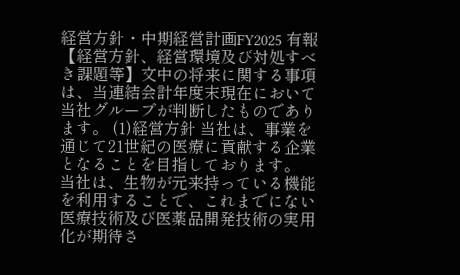経営方針・中期経営計画FY2025 有報
【経営方針、経営環境及び対処すべき課題等】文中の将来に関する事項は、当連結会計年度末現在において当社グループが判断したものであります。 (1)経営方針 当社は、事業を通じて21世紀の医療に貢献する企業となることを目指しております。 当社は、生物が元来持っている機能を利用することで、これまでにない医療技術及び医薬品開発技術の実用化が期待さ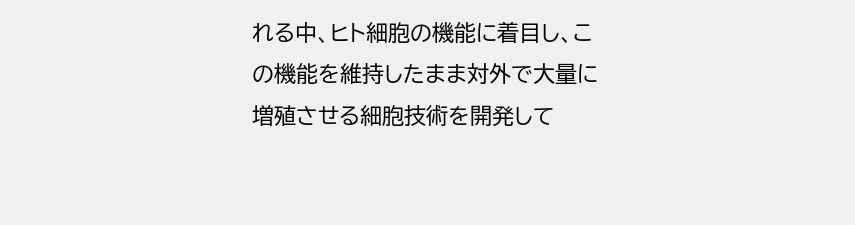れる中、ヒト細胞の機能に着目し、この機能を維持したまま対外で大量に増殖させる細胞技術を開発して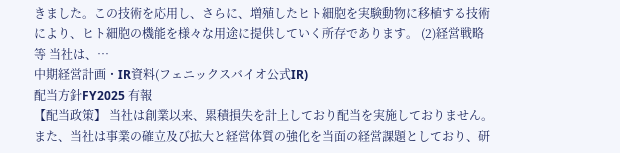きました。この技術を応用し、さらに、増殖したヒト細胞を実験動物に移植する技術により、ヒト細胞の機能を様々な用途に提供していく所存であります。 (2)経営戦略等 当社は、…
中期経営計画・IR資料(フェニックスバイオ公式IR)
配当方針FY2025 有報
【配当政策】 当社は創業以来、累積損失を計上しており配当を実施しておりません。また、当社は事業の確立及び拡大と経営体質の強化を当面の経営課題としており、研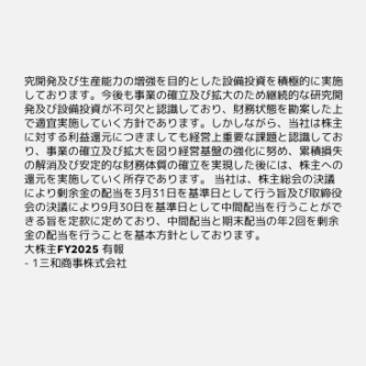究開発及び生産能力の増強を目的とした設備投資を積極的に実施しております。今後も事業の確立及び拡大のため継続的な研究開発及び設備投資が不可欠と認識しており、財務状態を勘案した上で適宜実施していく方針であります。しかしながら、当社は株主に対する利益還元につきましても経営上重要な課題と認識しており、事業の確立及び拡大を図り経営基盤の強化に努め、累積損失の解消及び安定的な財務体質の確立を実現した後には、株主への還元を実施していく所存であります。 当社は、株主総会の決議により剰余金の配当を3月31日を基準日として行う旨及び取締役会の決議により9月30日を基準日として中間配当を行うことができる旨を定款に定めており、中間配当と期末配当の年2回を剰余金の配当を行うことを基本方針としております。
大株主FY2025 有報
- 1三和商事株式会社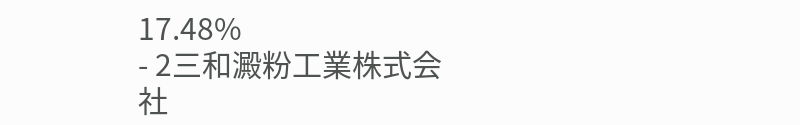17.48%
- 2三和澱粉工業株式会社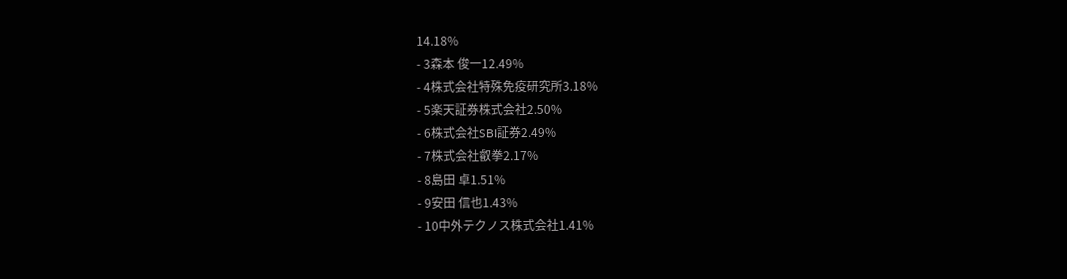14.18%
- 3森本 俊一12.49%
- 4株式会社特殊免疫研究所3.18%
- 5楽天証券株式会社2.50%
- 6株式会社SBI証券2.49%
- 7株式会社叡拳2.17%
- 8島田 卓1.51%
- 9安田 信也1.43%
- 10中外テクノス株式会社1.41%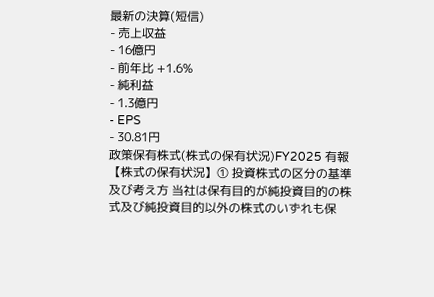最新の決算(短信)
- 売上収益
- 16億円
- 前年比 +1.6%
- 純利益
- 1.3億円
- EPS
- 30.81円
政策保有株式(株式の保有状況)FY2025 有報
【株式の保有状況】① 投資株式の区分の基準及び考え方 当社は保有目的が純投資目的の株式及び純投資目的以外の株式のいずれも保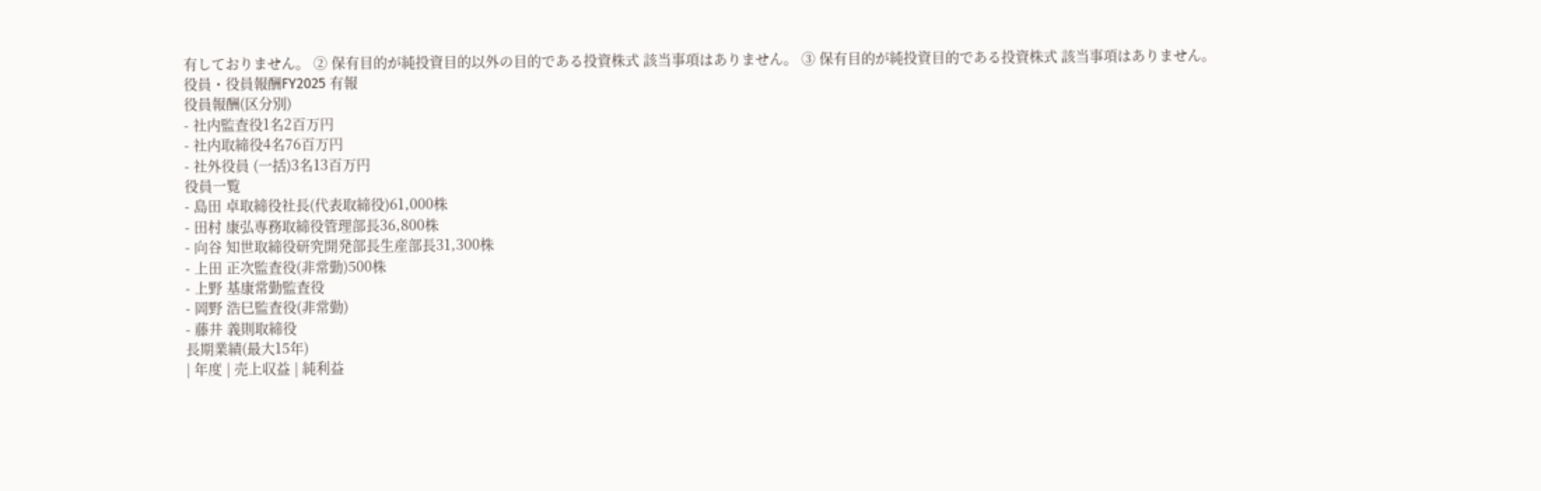有しておりません。 ② 保有目的が純投資目的以外の目的である投資株式 該当事項はありません。 ③ 保有目的が純投資目的である投資株式 該当事項はありません。
役員・役員報酬FY2025 有報
役員報酬(区分別)
- 社内監査役1名2百万円
- 社内取締役4名76百万円
- 社外役員 (一括)3名13百万円
役員一覧
- 島田 卓取締役社長(代表取締役)61,000株
- 田村 康弘専務取締役管理部長36,800株
- 向谷 知世取締役研究開発部長生産部長31,300株
- 上田 正次監査役(非常勤)500株
- 上野 基康常勤監査役
- 岡野 浩巳監査役(非常勤)
- 藤井 義則取締役
長期業績(最大15年)
| 年度 | 売上収益 | 純利益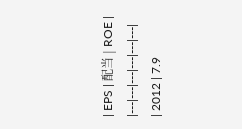| EPS | 配当 | ROE |
|---|---|---|---|---|---|
| 2012 | 7.9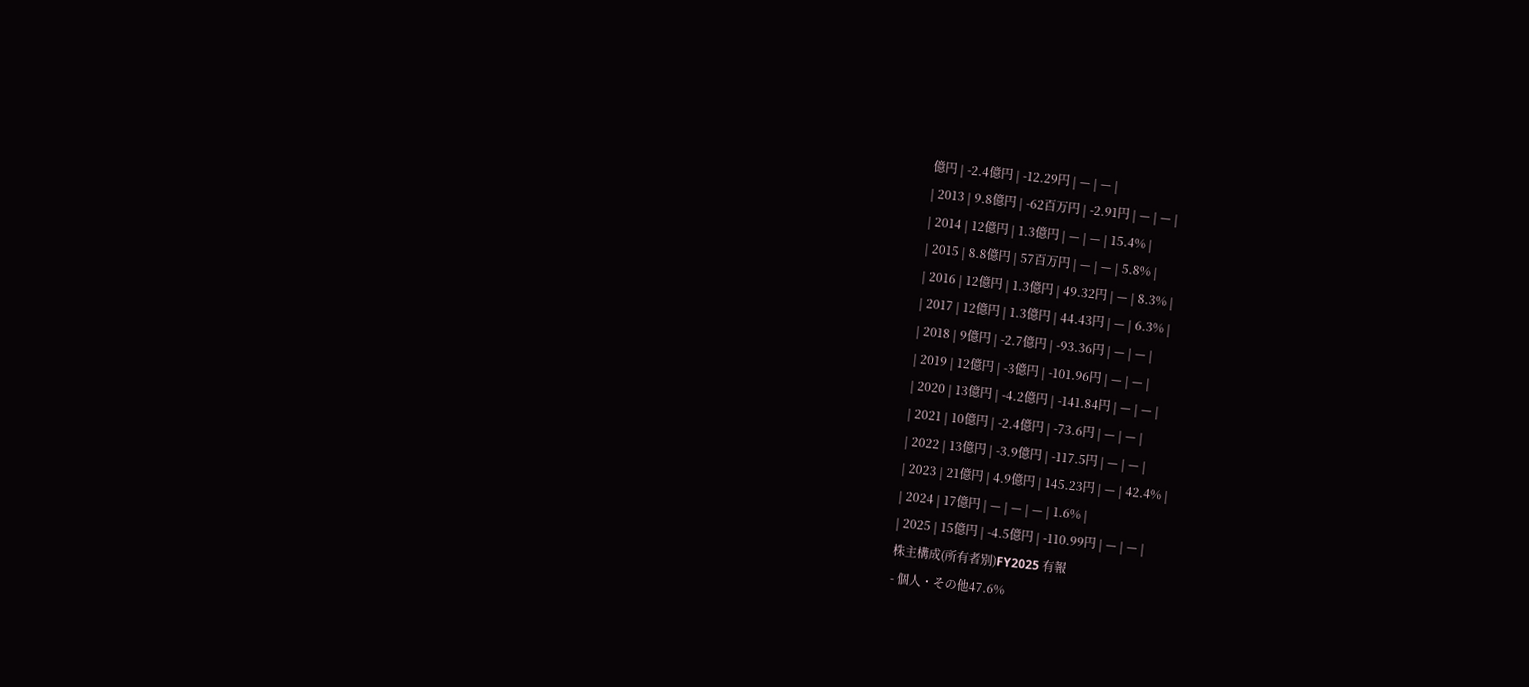億円 | -2.4億円 | -12.29円 | — | — |
| 2013 | 9.8億円 | -62百万円 | -2.91円 | — | — |
| 2014 | 12億円 | 1.3億円 | — | — | 15.4% |
| 2015 | 8.8億円 | 57百万円 | — | — | 5.8% |
| 2016 | 12億円 | 1.3億円 | 49.32円 | — | 8.3% |
| 2017 | 12億円 | 1.3億円 | 44.43円 | — | 6.3% |
| 2018 | 9億円 | -2.7億円 | -93.36円 | — | — |
| 2019 | 12億円 | -3億円 | -101.96円 | — | — |
| 2020 | 13億円 | -4.2億円 | -141.84円 | — | — |
| 2021 | 10億円 | -2.4億円 | -73.6円 | — | — |
| 2022 | 13億円 | -3.9億円 | -117.5円 | — | — |
| 2023 | 21億円 | 4.9億円 | 145.23円 | — | 42.4% |
| 2024 | 17億円 | — | — | — | 1.6% |
| 2025 | 15億円 | -4.5億円 | -110.99円 | — | — |
株主構成(所有者別)FY2025 有報
- 個人・その他47.6%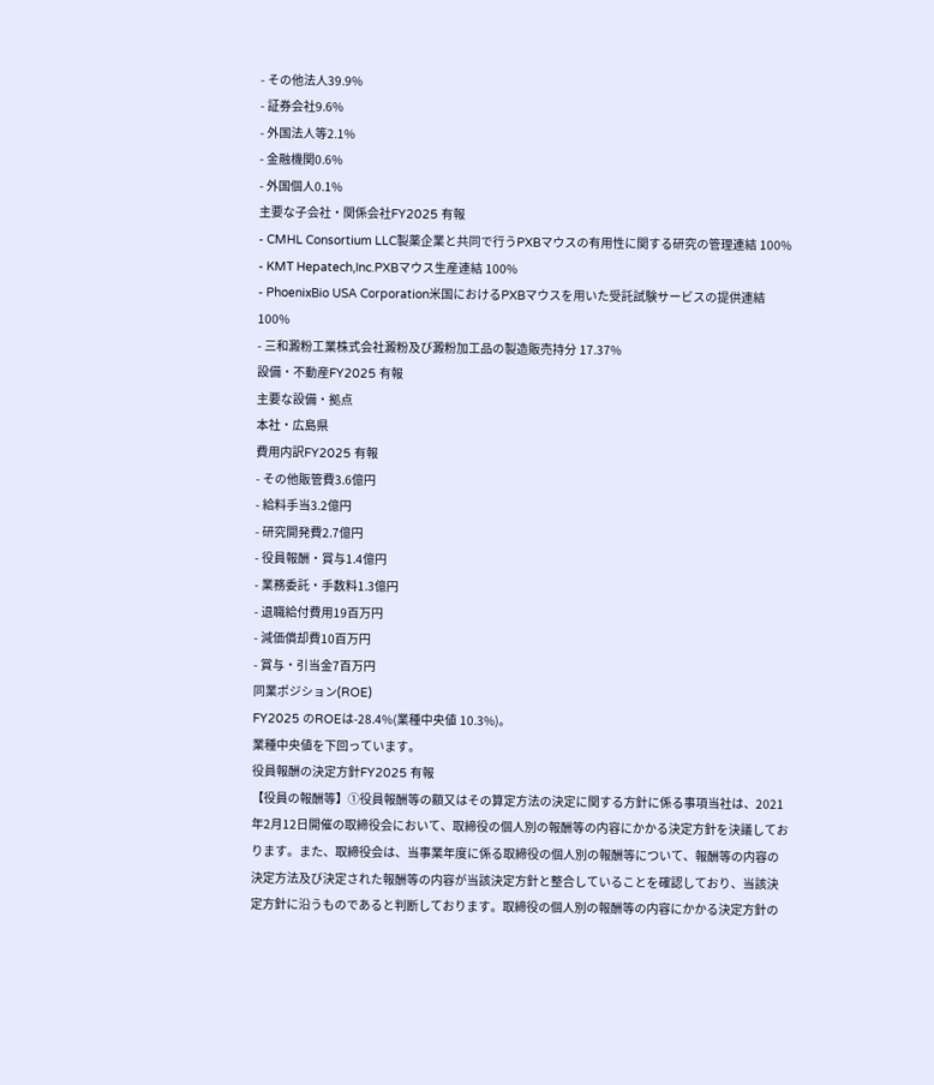- その他法人39.9%
- 証券会社9.6%
- 外国法人等2.1%
- 金融機関0.6%
- 外国個人0.1%
主要な子会社・関係会社FY2025 有報
- CMHL Consortium LLC製薬企業と共同で行うPXBマウスの有用性に関する研究の管理連結 100%
- KMT Hepatech,Inc.PXBマウス生産連結 100%
- PhoenixBio USA Corporation米国におけるPXBマウスを用いた受託試験サービスの提供連結 100%
- 三和澱粉工業株式会社澱粉及び澱粉加工品の製造販売持分 17.37%
設備・不動産FY2025 有報
主要な設備・拠点
本社・広島県
費用内訳FY2025 有報
- その他販管費3.6億円
- 給料手当3.2億円
- 研究開発費2.7億円
- 役員報酬・賞与1.4億円
- 業務委託・手数料1.3億円
- 退職給付費用19百万円
- 減価償却費10百万円
- 賞与・引当金7百万円
同業ポジション(ROE)
FY2025 のROEは-28.4%(業種中央値 10.3%)。
業種中央値を下回っています。
役員報酬の決定方針FY2025 有報
【役員の報酬等】①役員報酬等の額又はその算定方法の決定に関する方針に係る事項当社は、2021年2月12日開催の取締役会において、取締役の個人別の報酬等の内容にかかる決定方針を決議しております。また、取締役会は、当事業年度に係る取締役の個人別の報酬等について、報酬等の内容の決定方法及び決定された報酬等の内容が当該決定方針と整合していることを確認しており、当該決定方針に沿うものであると判断しております。取締役の個人別の報酬等の内容にかかる決定方針の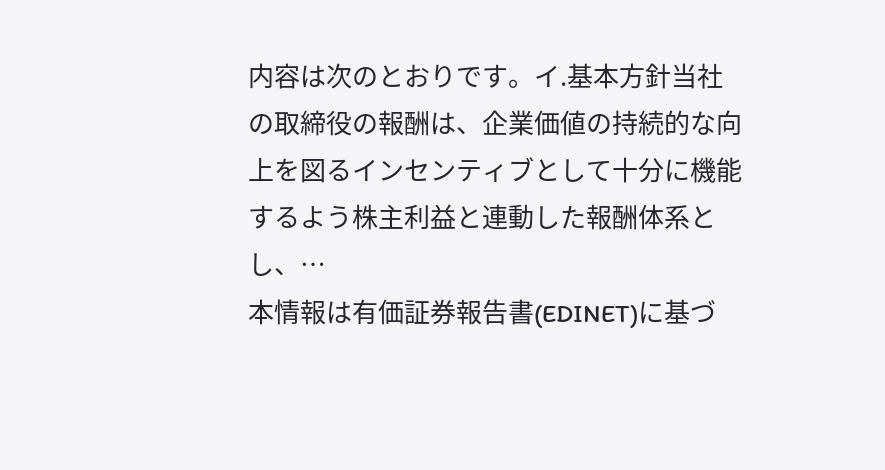内容は次のとおりです。イ.基本方針当社の取締役の報酬は、企業価値の持続的な向上を図るインセンティブとして十分に機能するよう株主利益と連動した報酬体系とし、…
本情報は有価証券報告書(EDINET)に基づ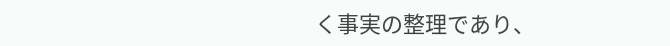く事実の整理であり、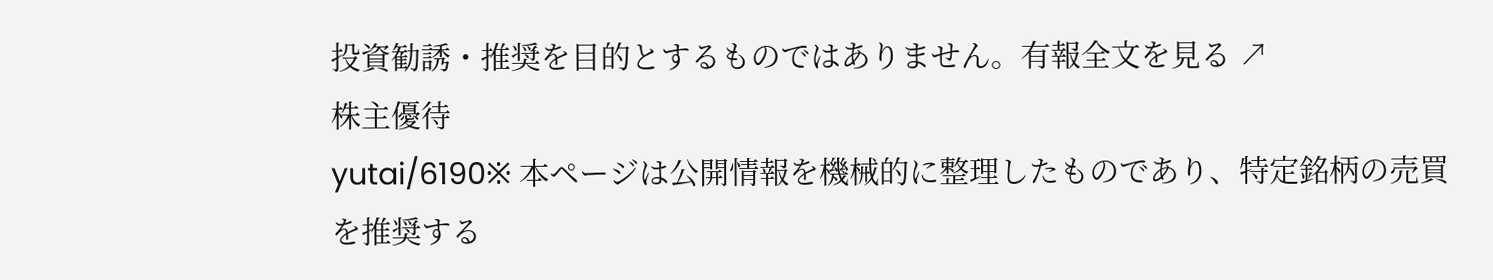投資勧誘・推奨を目的とするものではありません。有報全文を見る ↗
株主優待
yutai/6190※ 本ページは公開情報を機械的に整理したものであり、特定銘柄の売買を推奨する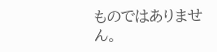ものではありません。